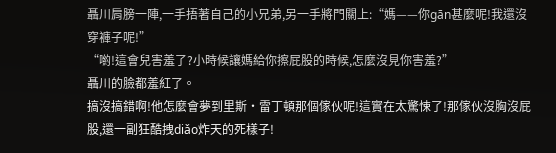聶川肩膀一陣,一手捂著自己的小兄弟,另一手將門關上:“媽——你gān甚麼呢!我還沒穿褲子呢!”
“喲!這會兒害羞了?小時候讓媽給你擦屁股的時候,怎麼沒見你害羞?”
聶川的臉都羞紅了。
搞沒搞錯啊!他怎麼會夢到里斯·雷丁頓那個傢伙呢!這實在太驚悚了!那傢伙沒胸沒屁股,還一副狂酷拽diǎo炸天的死樣子!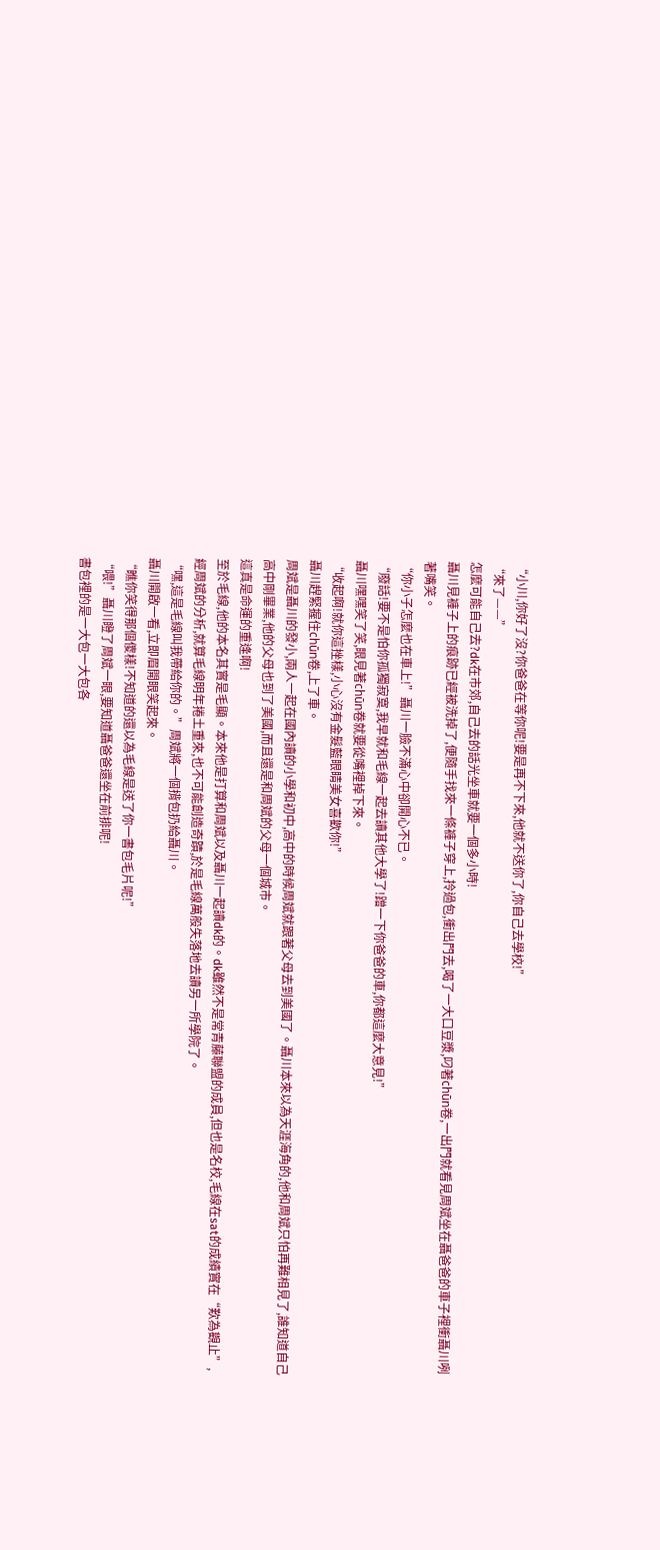“小川,你好了沒?你爸爸在等你呢!要是再不下來,他就不送你了,你自己去學校!”
“來了——”
怎麼可能自己去?dk在市郊,自己去的話光坐車就要一個多小時!
聶川見褲子上的痕跡已經被洗掉了,便隨手找來一條褲子穿上,拎過包,衝出門去,喝了一大口豆漿,叼著chūn卷,一出門就看見周斌坐在聶爸爸的車子裡衝聶川咧著嘴笑。
“你小子怎麼也在車上!”聶川一臉不滿心中卻開心不已。
“廢話!要不是怕你孤獨寂寞,我早就和毛線一起去讀其他大學了!蹭一下你爸爸的車,你都這麼大意見!”
聶川嘿嘿笑了笑,眼見著chūn卷就要從嘴裡掉下來。
“收起啊!就你這挫樣,小心沒有金髮藍眼睛美女喜歡你!”
聶川趕緊握住chūn卷,上了車。
周斌是聶川的發小,兩人一起在國內讀的小學和初中,高中的時候周斌就跟著父母去到美國了。聶川本來以為天涯海角的,他和周斌只怕再難相見了,誰知道自己高中剛畢業,他的父母也到了美國,而且還是和周斌的父母一個城市。
這真是命運的重逢啊!
至於毛線,他的本名其實是毛顯。本來他是打算和周斌以及聶川一起讀dk的。dk雖然不是常青藤聯盟的成員,但也是名校,毛線在sat的成績實在“歎為觀止”,經周斌的分析,就算毛線明年捲土重來,也不可能創造奇蹟,於是毛線萬般失落地去讀另一所學院了。
“嘿,這是毛線叫我帶給你的。”周斌將一個揹包扔給聶川。
聶川開啟一看,立即眉開眼笑起來。
“瞧你笑得那個傻樣!不知道的還以為毛線是送了你一書包毛片呢!”
“喂!”聶川瞪了周斌一眼,要知道聶爸爸還坐在前排呢!
書包裡的是一大包一大包各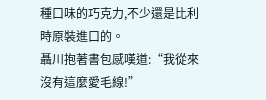種口味的巧克力,不少還是比利時原裝進口的。
聶川抱著書包感嘆道:“我從來沒有這麼愛毛線!”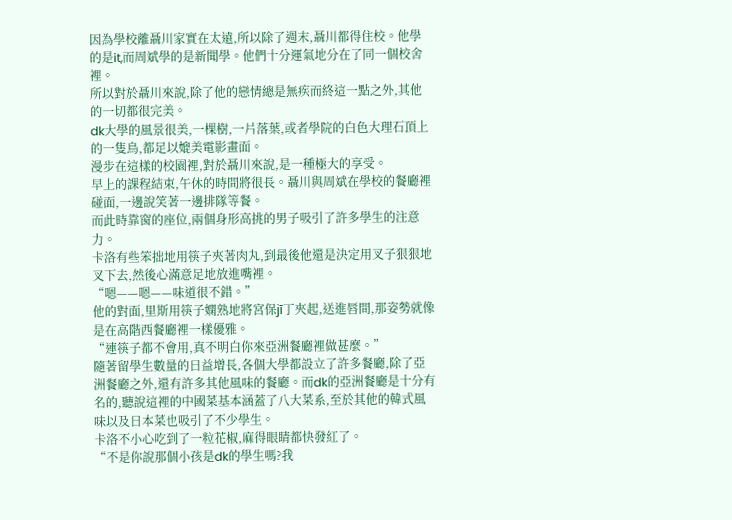因為學校離聶川家實在太遠,所以除了週末,聶川都得住校。他學的是it,而周斌學的是新聞學。他們十分運氣地分在了同一個校舍裡。
所以對於聶川來說,除了他的戀情總是無疾而終這一點之外,其他的一切都很完美。
dk大學的風景很美,一棵樹,一片落葉,或者學院的白色大理石頂上的一隻鳥,都足以媲美電影畫面。
漫步在這樣的校園裡,對於聶川來說,是一種極大的享受。
早上的課程結束,午休的時間將很長。聶川與周斌在學校的餐廳裡碰面,一邊說笑著一邊排隊等餐。
而此時靠窗的座位,兩個身形高挑的男子吸引了許多學生的注意力。
卡洛有些笨拙地用筷子夾著肉丸,到最後他還是決定用叉子狠狠地叉下去,然後心滿意足地放進嘴裡。
“嗯——嗯——味道很不錯。”
他的對面,里斯用筷子嫻熟地將宮保jī丁夾起,送進唇間,那姿勢就像是在高階西餐廳裡一樣優雅。
“連筷子都不會用,真不明白你來亞洲餐廳裡做甚麼。”
隨著留學生數量的日益增長,各個大學都設立了許多餐廳,除了亞洲餐廳之外,還有許多其他風味的餐廳。而dk的亞洲餐廳是十分有名的,聽說這裡的中國菜基本涵蓋了八大菜系,至於其他的韓式風味以及日本菜也吸引了不少學生。
卡洛不小心吃到了一粒花椒,麻得眼睛都快發紅了。
“不是你說那個小孩是dk的學生嗎?我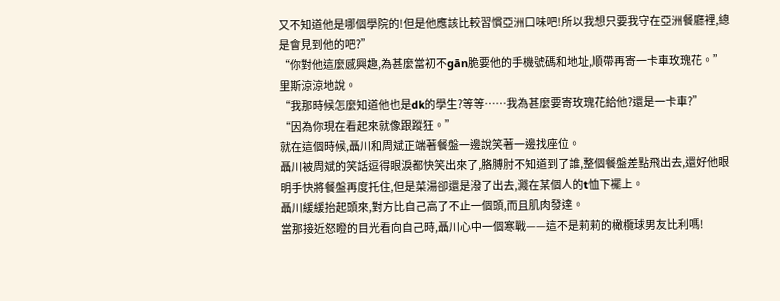又不知道他是哪個學院的!但是他應該比較習慣亞洲口味吧!所以我想只要我守在亞洲餐廳裡,總是會見到他的吧?”
“你對他這麼感興趣,為甚麼當初不gān脆要他的手機號碼和地址,順帶再寄一卡車玫瑰花。”里斯涼涼地說。
“我那時候怎麼知道他也是dk的學生?等等……我為甚麼要寄玫瑰花給他?還是一卡車?”
“因為你現在看起來就像跟蹤狂。”
就在這個時候,聶川和周斌正端著餐盤一邊說笑著一邊找座位。
聶川被周斌的笑話逗得眼淚都快笑出來了,胳膊肘不知道到了誰,整個餐盤差點飛出去,還好他眼明手快將餐盤再度托住,但是菜湯卻還是潑了出去,濺在某個人的t恤下襬上。
聶川緩緩抬起頭來,對方比自己高了不止一個頭,而且肌肉發達。
當那接近怒瞪的目光看向自己時,聶川心中一個寒戰——這不是莉莉的橄欖球男友比利嗎!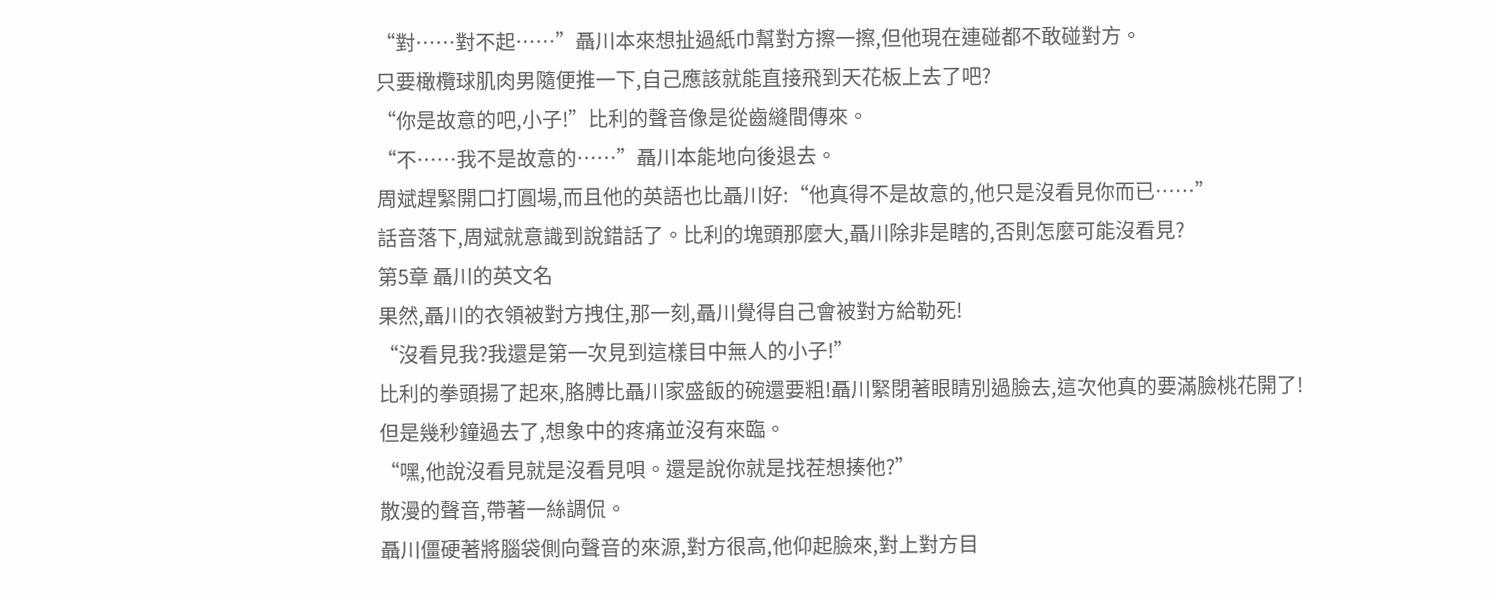“對……對不起……”聶川本來想扯過紙巾幫對方擦一擦,但他現在連碰都不敢碰對方。
只要橄欖球肌肉男隨便推一下,自己應該就能直接飛到天花板上去了吧?
“你是故意的吧,小子!”比利的聲音像是從齒縫間傳來。
“不……我不是故意的……”聶川本能地向後退去。
周斌趕緊開口打圓場,而且他的英語也比聶川好:“他真得不是故意的,他只是沒看見你而已……”
話音落下,周斌就意識到說錯話了。比利的塊頭那麼大,聶川除非是瞎的,否則怎麼可能沒看見?
第5章 聶川的英文名
果然,聶川的衣領被對方拽住,那一刻,聶川覺得自己會被對方給勒死!
“沒看見我?我還是第一次見到這樣目中無人的小子!”
比利的拳頭揚了起來,胳膊比聶川家盛飯的碗還要粗!聶川緊閉著眼睛別過臉去,這次他真的要滿臉桃花開了!
但是幾秒鐘過去了,想象中的疼痛並沒有來臨。
“嘿,他說沒看見就是沒看見唄。還是說你就是找茬想揍他?”
散漫的聲音,帶著一絲調侃。
聶川僵硬著將腦袋側向聲音的來源,對方很高,他仰起臉來,對上對方目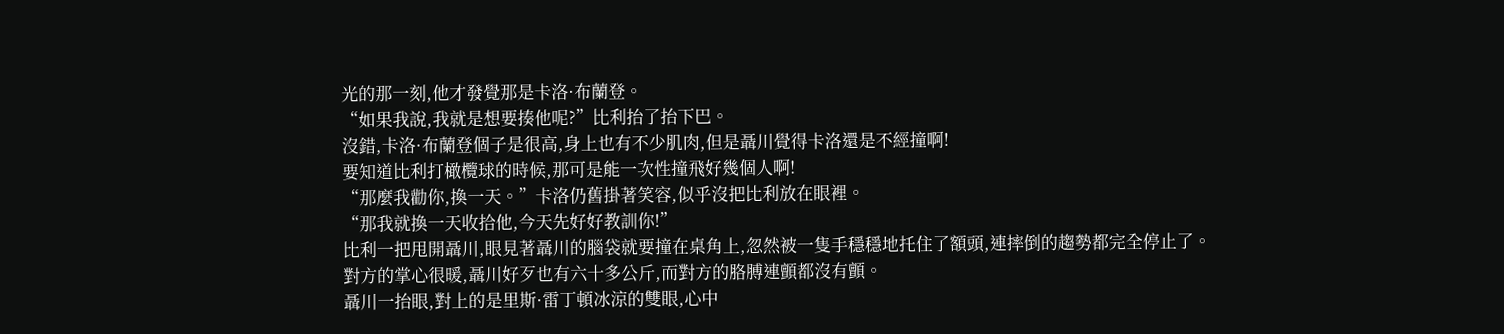光的那一刻,他才發覺那是卡洛·布蘭登。
“如果我說,我就是想要揍他呢?”比利抬了抬下巴。
沒錯,卡洛·布蘭登個子是很高,身上也有不少肌肉,但是聶川覺得卡洛還是不經撞啊!
要知道比利打橄欖球的時候,那可是能一次性撞飛好幾個人啊!
“那麼我勸你,換一天。”卡洛仍舊掛著笑容,似乎沒把比利放在眼裡。
“那我就換一天收拾他,今天先好好教訓你!”
比利一把甩開聶川,眼見著聶川的腦袋就要撞在桌角上,忽然被一隻手穩穩地托住了額頭,連摔倒的趨勢都完全停止了。
對方的掌心很暖,聶川好歹也有六十多公斤,而對方的胳膊連顫都沒有顫。
聶川一抬眼,對上的是里斯·雷丁頓冰涼的雙眼,心中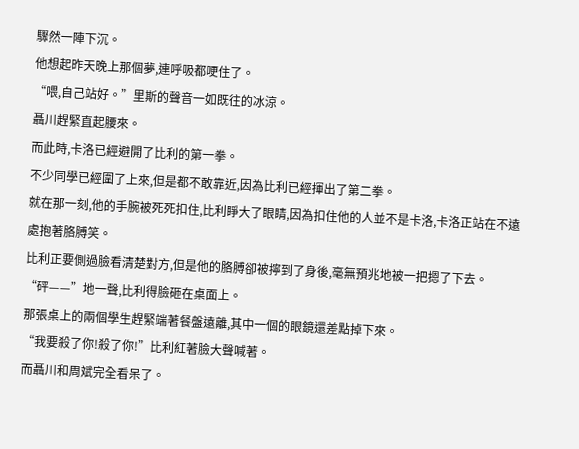驟然一陣下沉。
他想起昨天晚上那個夢,連呼吸都哽住了。
“喂,自己站好。”里斯的聲音一如既往的冰涼。
聶川趕緊直起腰來。
而此時,卡洛已經避開了比利的第一拳。
不少同學已經圍了上來,但是都不敢靠近,因為比利已經揮出了第二拳。
就在那一刻,他的手腕被死死扣住,比利睜大了眼睛,因為扣住他的人並不是卡洛,卡洛正站在不遠處抱著胳膊笑。
比利正要側過臉看清楚對方,但是他的胳膊卻被擰到了身後,毫無預兆地被一把摁了下去。
“砰——”地一聲,比利得臉砸在桌面上。
那張桌上的兩個學生趕緊端著餐盤遠離,其中一個的眼鏡還差點掉下來。
“我要殺了你!殺了你!”比利紅著臉大聲喊著。
而聶川和周斌完全看呆了。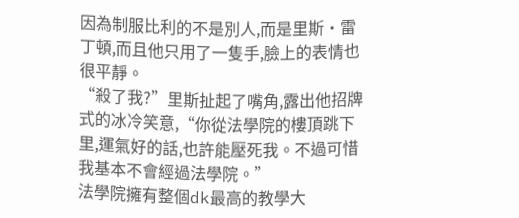因為制服比利的不是別人,而是里斯·雷丁頓,而且他只用了一隻手,臉上的表情也很平靜。
“殺了我?”里斯扯起了嘴角,露出他招牌式的冰冷笑意,“你從法學院的樓頂跳下里,運氣好的話,也許能壓死我。不過可惜我基本不會經過法學院。”
法學院擁有整個dk最高的教學大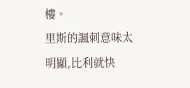樓。
里斯的諷刺意味太明顯,比利就快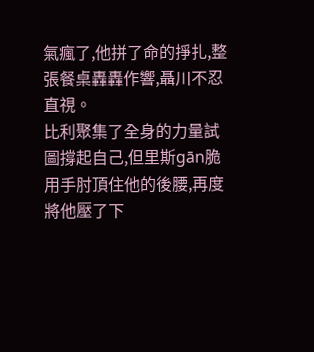氣瘋了,他拼了命的掙扎,整張餐桌轟轟作響,聶川不忍直視。
比利聚集了全身的力量試圖撐起自己,但里斯gān脆用手肘頂住他的後腰,再度將他壓了下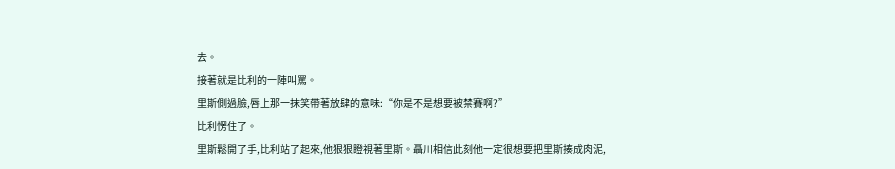去。
接著就是比利的一陣叫罵。
里斯側過臉,唇上那一抹笑帶著放肆的意味:“你是不是想要被禁賽啊?”
比利愣住了。
里斯鬆開了手,比利站了起來,他狠狠瞪視著里斯。聶川相信此刻他一定很想要把里斯揍成肉泥,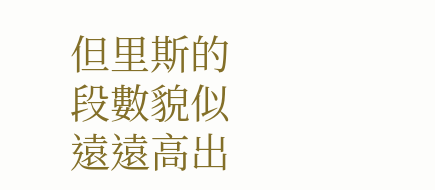但里斯的段數貌似遠遠高出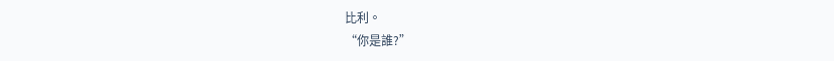比利。
“你是誰?”